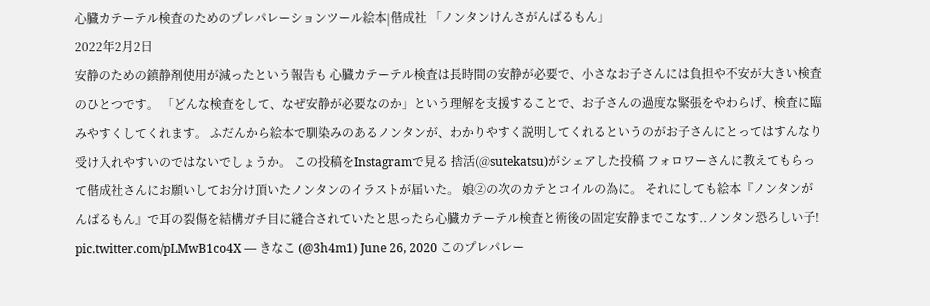心臓カテーテル検査のためのプレパレーションツール絵本|偕成社 「ノンタンけんさがんばるもん」
2022年2月2日
安静のための鎮静剤使用が減ったという報告も 心臓カテーテル検査は長時間の安静が必要で、小さなお子さんには負担や不安が大きい検査のひとつです。 「どんな検査をして、なぜ安静が必要なのか」という理解を支援することで、お子さんの過度な緊張をやわらげ、検査に臨みやすくしてくれます。 ふだんから絵本で馴染みのあるノンタンが、わかりやすく説明してくれるというのがお子さんにとってはすんなり受け入れやすいのではないでしょうか。 この投稿をInstagramで見る 捨活(@sutekatsu)がシェアした投稿 フォロワーさんに教えてもらって偕成社さんにお願いしてお分け頂いたノンタンのイラストが届いた。 娘②の次のカテとコイルの為に。 それにしても絵本『ノンタンがんばるもん』で耳の裂傷を結構ガチ目に縫合されていたと思ったら心臓カテーテル検査と術後の固定安静までこなす..ノンタン恐ろしい子! pic.twitter.com/pLMwB1co4X — きなこ (@3h4m1) June 26, 2020 このプレパレー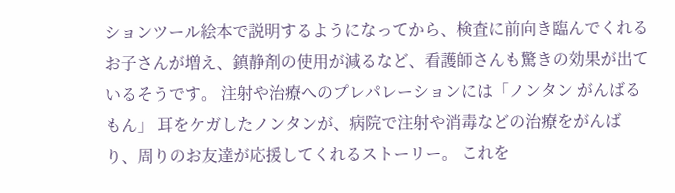ションツール絵本で説明するようになってから、検査に前向き臨んでくれるお子さんが増え、鎮静剤の使用が減るなど、看護師さんも驚きの効果が出ているそうです。 注射や治療へのプレパレーションには「ノンタン がんばるもん」 耳をケガしたノンタンが、病院で注射や消毒などの治療をがんばり、周りのお友達が応援してくれるストーリー。 これを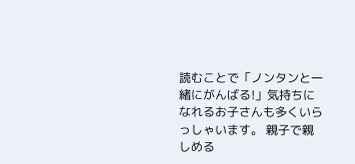読むことで「ノンタンと一緒にがんばる!」気持ちになれるお子さんも多くいらっしゃいます。 親子で親しめる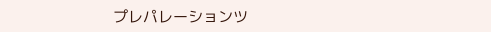プレパレーションツ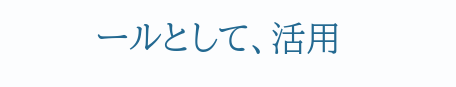ールとして、活用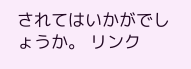されてはいかがでしょうか。 リンク